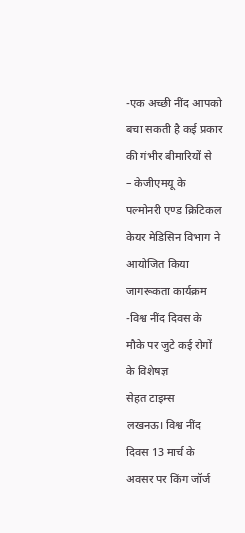-एक अच्छी नींद आपको बचा सकती है कई प्रकार की गंभीर बीमारियों से
– केजीएमयू के पल्मोनरी एण्ड क्रिटिकल केयर मेडिसिन विभाग ने आयोजित किया जागरूकता कार्यक्रम
-विश्व नींद दिवस के मौके पर जुटे कई रोगों के विशेषज्ञ
सेहत टाइम्स
लखनऊ। विश्व नींद दिवस 13 मार्च के अवसर पर किंग जॉर्ज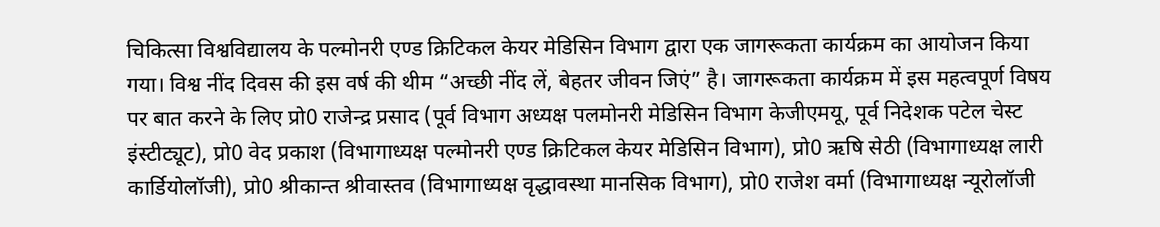चिकित्सा विश्वविद्यालय के पल्मोनरी एण्ड क्रिटिकल केयर मेडिसिन विभाग द्वारा एक जागरूकता कार्यक्रम का आयोजन किया गया। विश्व नींद दिवस की इस वर्ष की थीम “अच्छी नींद लें, बेहतर जीवन जिएं” है। जागरूकता कार्यक्रम में इस महत्वपूर्ण विषय पर बात करने के लिए प्रो0 राजेन्द्र प्रसाद (पूर्व विभाग अध्यक्ष पलमोनरी मेडिसिन विभाग केजीएमयू, पूर्व निदेशक पटेल चेस्ट इंस्टीट्यूट), प्रो0 वेद प्रकाश (विभागाध्यक्ष पल्मोनरी एण्ड क्रिटिकल केयर मेडिसिन विभाग), प्रो0 ऋषि सेठी (विभागाध्यक्ष लारी कार्डियोलॉजी), प्रो0 श्रीकान्त श्रीवास्तव (विभागाध्यक्ष वृद्धावस्था मानसिक विभाग), प्रो0 राजेश वर्मा (विभागाध्यक्ष न्यूरोलॉजी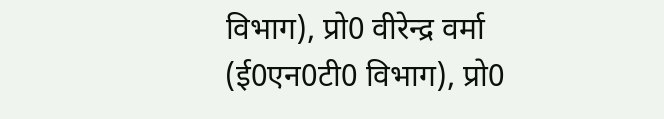विभाग), प्रो0 वीरेन्द्र वर्मा (ई0एन0टी0 विभाग), प्रो0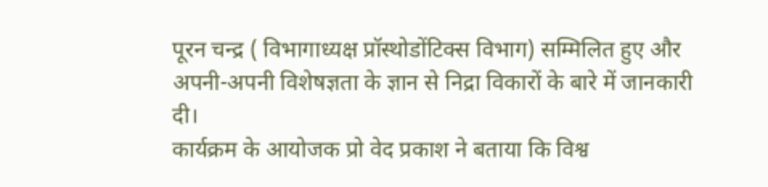पूरन चन्द्र ( विभागाध्यक्ष प्रॉस्थोडोंटिक्स विभाग) सम्मिलित हुए और अपनी-अपनी विशेषज्ञता के ज्ञान से निद्रा विकारों के बारे में जानकारी दी।
कार्यक्रम के आयोजक प्रो वेद प्रकाश ने बताया कि विश्व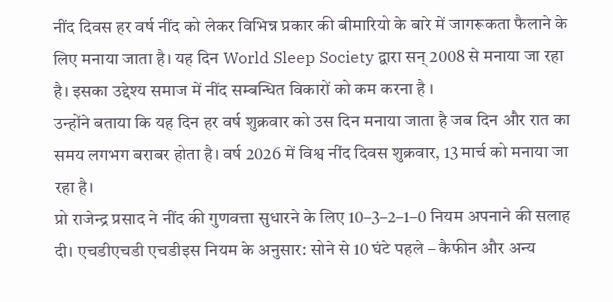नींद दिवस हर वर्ष नींद को लेकर विभिन्न प्रकार की बीमारियो के बारे में जागरूकता फैलाने के लिए मनाया जाता है। यह दिन World Sleep Society द्वारा सन् 2008 से मनाया जा रहा है। इसका उद्देश्य समाज में नींद सम्बन्धित विकारों को कम करना है ।
उन्होंने बताया कि यह दिन हर वर्ष शुक्रवार को उस दिन मनाया जाता है जब दिन और रात का समय लगभग बराबर होता है। वर्ष 2026 में विश्व नींद दिवस शुक्रवार, 13 मार्च को मनाया जा रहा है।
प्रो राजेन्द्र प्रसाद ने नींद की गुणवत्ता सुधारने के लिए 10–3–2–1–0 नियम अपनाने की सलाह दी। एचडीएचडी एचडीइस नियम के अनुसार: सोने से 10 घंटे पहले – कैफीन और अन्य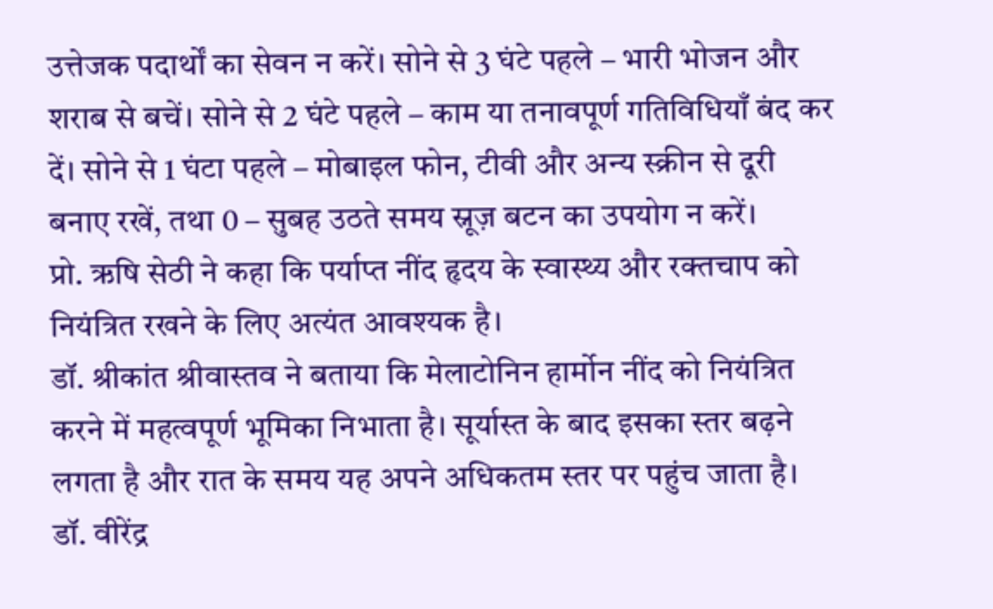उत्तेजक पदार्थों का सेवन न करें। सोने से 3 घंटे पहले – भारी भोजन और शराब से बचें। सोने से 2 घंटे पहले – काम या तनावपूर्ण गतिविधियाँ बंद कर दें। सोने से 1 घंटा पहले – मोबाइल फोन, टीवी और अन्य स्क्रीन से दूरी बनाए रखें, तथा 0 – सुबह उठते समय स्नूज़ बटन का उपयोग न करें।
प्रो. ऋषि सेठी ने कहा कि पर्याप्त नींद हृदय के स्वास्थ्य और रक्तचाप को नियंत्रित रखने के लिए अत्यंत आवश्यक है।
डॉ. श्रीकांत श्रीवास्तव ने बताया कि मेलाटोनिन हार्मोन नींद को नियंत्रित करने में महत्वपूर्ण भूमिका निभाता है। सूर्यास्त के बाद इसका स्तर बढ़ने लगता है और रात के समय यह अपने अधिकतम स्तर पर पहुंच जाता है।
डॉ. वीरेंद्र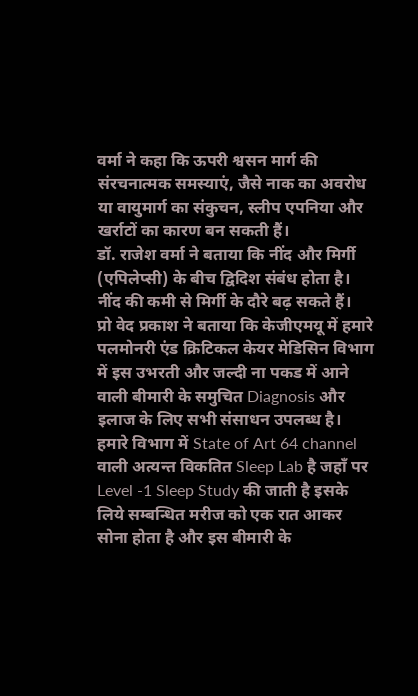वर्मा ने कहा कि ऊपरी श्वसन मार्ग की संरचनात्मक समस्याएं, जैसे नाक का अवरोध या वायुमार्ग का संकुचन, स्लीप एपनिया और खर्राटों का कारण बन सकती हैं।
डॉ. राजेश वर्मा ने बताया कि नींद और मिर्गी (एपिलेप्सी) के बीच द्विदिश संबंध होता है। नींद की कमी से मिर्गी के दौरे बढ़ सकते हैं।
प्रो वेद प्रकाश ने बताया कि केजीएमयू में हमारे पलमोनरी एंड क्रिटिकल केयर मेडिसिन विभाग में इस उभरती और जल्दी ना पकड में आने वाली बीमारी के समुचित Diagnosis और इलाज के लिए सभी संसाधन उपलब्ध है। हमारे विभाग में State of Art 64 channel वाली अत्यन्त विकतित Sleep Lab है जहाँ पर Level -1 Sleep Study की जाती है इसके लिये सम्बन्धित मरीज को एक रात आकर सोना होता है और इस बीमारी के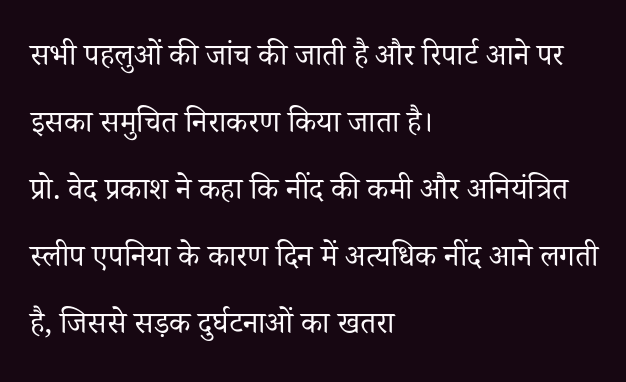सभी पहलुओं की जांच की जाती है और रिपार्ट आने पर इसका समुचित निराकरण किया जाता है।
प्रो. वेद प्रकाश ने कहा कि नींद की कमी और अनियंत्रित स्लीप एपनिया के कारण दिन में अत्यधिक नींद आने लगती है, जिससे सड़क दुर्घटनाओं का खतरा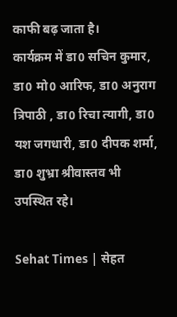काफी बढ़ जाता है।
कार्यक्रम में डा0 सचिन कुमार, डा0 मो0 आरिफ, डा0 अनुराग त्रिपाठी , डा0 रिचा त्यागी, डा0 यश जगधारी, डा0 दीपक शर्मा, डा0 शुभ्रा श्रीवास्तव भी उपस्थित रहे।

Sehat Times | सेहत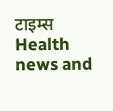टाइम्स Health news and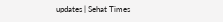updates | Sehat Times